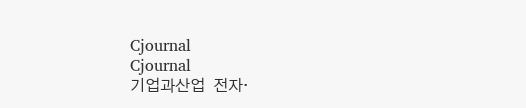Cjournal
Cjournal
기업과산업  전자·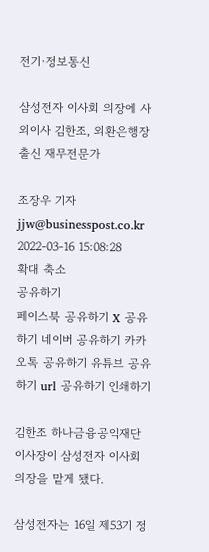전기·정보통신

삼성전자 이사회 의장에 사외이사 김한조, 외환은행장 출신 재무전문가

조장우 기자 jjw@businesspost.co.kr 2022-03-16 15:08:28
확대 축소
공유하기
페이스북 공유하기 X 공유하기 네이버 공유하기 카카오톡 공유하기 유튜브 공유하기 url 공유하기 인쇄하기

김한조 하나금융공익재단 이사장이 삼성전자 이사회 의장을 맡게 됐다.

삼성전자는 16일 제53기 정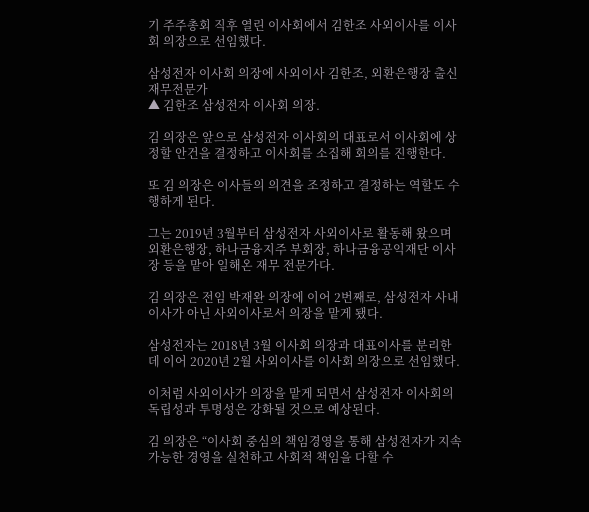기 주주총회 직후 열린 이사회에서 김한조 사외이사를 이사회 의장으로 선임했다.

삼성전자 이사회 의장에 사외이사 김한조, 외환은행장 출신 재무전문가
▲ 김한조 삼성전자 이사회 의장.

김 의장은 앞으로 삼성전자 이사회의 대표로서 이사회에 상정할 안건을 결정하고 이사회를 소집해 회의를 진행한다.

또 김 의장은 이사들의 의견을 조정하고 결정하는 역할도 수행하게 된다.

그는 2019년 3월부터 삼성전자 사외이사로 활동해 왔으며 외환은행장, 하나금융지주 부회장, 하나금융공익재단 이사장 등을 맡아 일해온 재무 전문가다.

김 의장은 전임 박재완 의장에 이어 2번째로, 삼성전자 사내이사가 아닌 사외이사로서 의장을 맡게 됐다.

삼성전자는 2018년 3월 이사회 의장과 대표이사를 분리한 데 이어 2020년 2월 사외이사를 이사회 의장으로 선임했다.

이처럼 사외이사가 의장을 맡게 되면서 삼성전자 이사회의 독립성과 투명성은 강화될 것으로 예상된다.

김 의장은 “이사회 중심의 책임경영을 통해 삼성전자가 지속가능한 경영을 실천하고 사회적 책임을 다할 수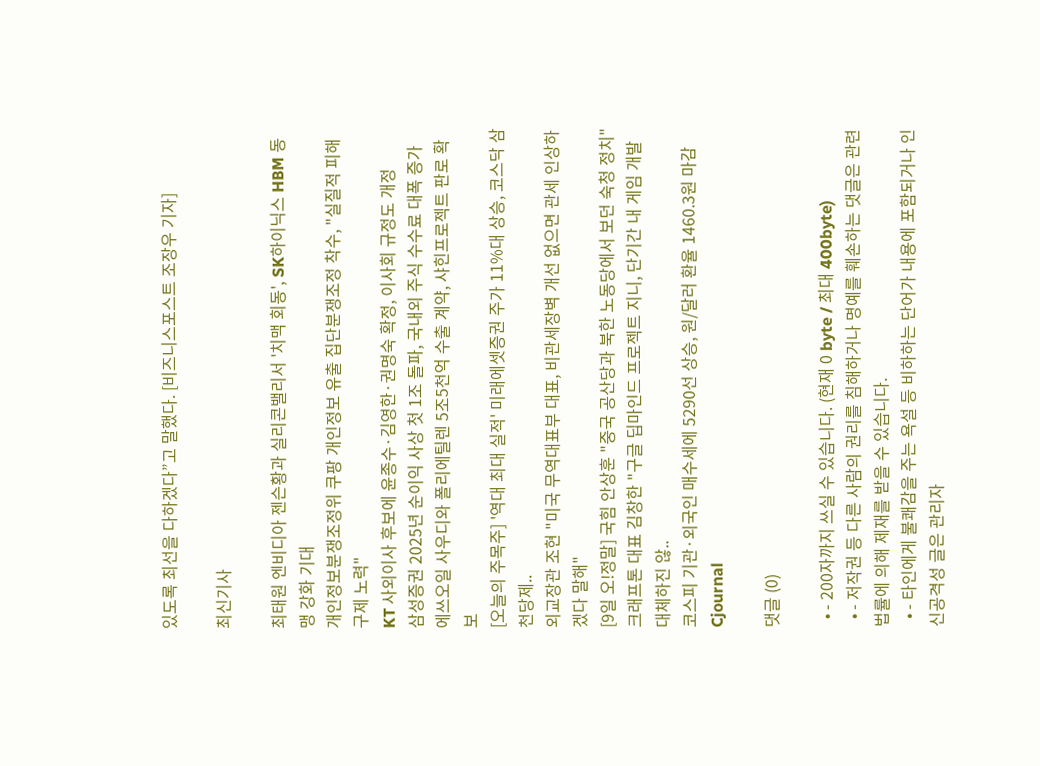있도록 최선을 다하겠다”고 말했다. [비즈니스포스트 조장우 기자]

최신기사

최태원 엔비디아 젠슨황과 실리콘밸리서 '치맥 회동', SK하이닉스 HBM 동맹 강화 기대
개인정보분쟁조정위 쿠팡 개인정보 유출 집단분쟁조정 착수, "실질적 피해 구제 노력"
KT 사외이사 후보에 윤종수·김영한·권명숙 확정, 이사회 규정도 개정
삼성증권 2025년 순이익 사상 첫 1조 돌파, 국내외 주식 수수료 대폭 증가
에쓰오일 사우디와 폴리에틸렌 5조5천억 수출 계약, 샤힌프로젝트 판로 확보
[오늘의 주목주] '역대 최대 실적' 미래에셋증권 주가 11%대 상승, 코스닥 삼천당제..
외교장관 조현 "미국 무역대표부 대표, 비관세장벽 개선 없으면 관세 인상하겠다 말해"
[9일 오!정말] 국힘 안상훈 "중국 공산당과 북한 노동당에서 보던 숙청 정치"
크래프톤 대표 김창한 "구글 딥마인드 프로젝트 지니, 단기간 내 게임 개발 대체하진 않..
코스피 기관·외국인 매수세에 5290선 상승, 원/달러 환율 1460.3원 마감
Cjournal

댓글 (0)

  • - 200자까지 쓰실 수 있습니다. (현재 0 byte / 최대 400byte)
  • - 저작권 등 다른 사람의 권리를 침해하거나 명예를 훼손하는 댓글은 관련 법률에 의해 제재를 받을 수 있습니다.
  • - 타인에게 불쾌감을 주는 욕설 등 비하하는 단어가 내용에 포함되거나 인신공격성 글은 관리자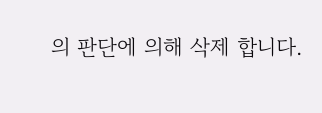의 판단에 의해 삭제 합니다.